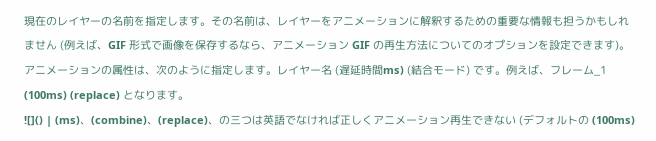現在のレイヤーの名前を指定します。その名前は、レイヤーをアニメーションに解釈するための重要な情報も担うかもしれません (例えば、GIF 形式で画像を保存するなら、アニメーション GIF の再生方法についてのオプションを設定できます)。
アニメーションの属性は、次のように指定します。レイヤー名 (遅延時間ms) (結合モード) です。例えば、フレーム_1 (100ms) (replace) となります。
![]() | (ms)、(combine)、(replace)、の三つは英語でなければ正しくアニメーション再生できない (デフォルトの (100ms)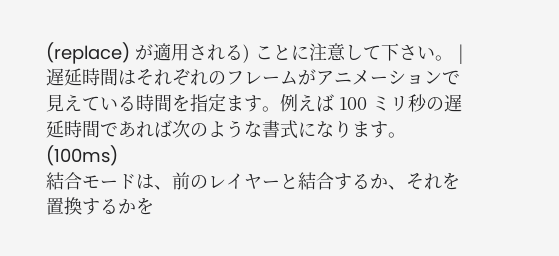(replace) が適用される) ことに注意して下さい。 |
遅延時間はそれぞれのフレームがアニメーションで見えている時間を指定ます。例えば 100 ミリ秒の遅延時間であれば次のような書式になります。(100ms)
結合モードは、前のレイヤーと結合するか、それを置換するかを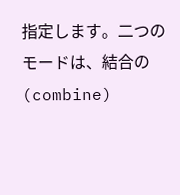指定します。二つのモードは、結合の (combine)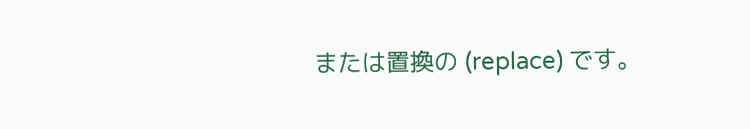または置換の (replace) です。